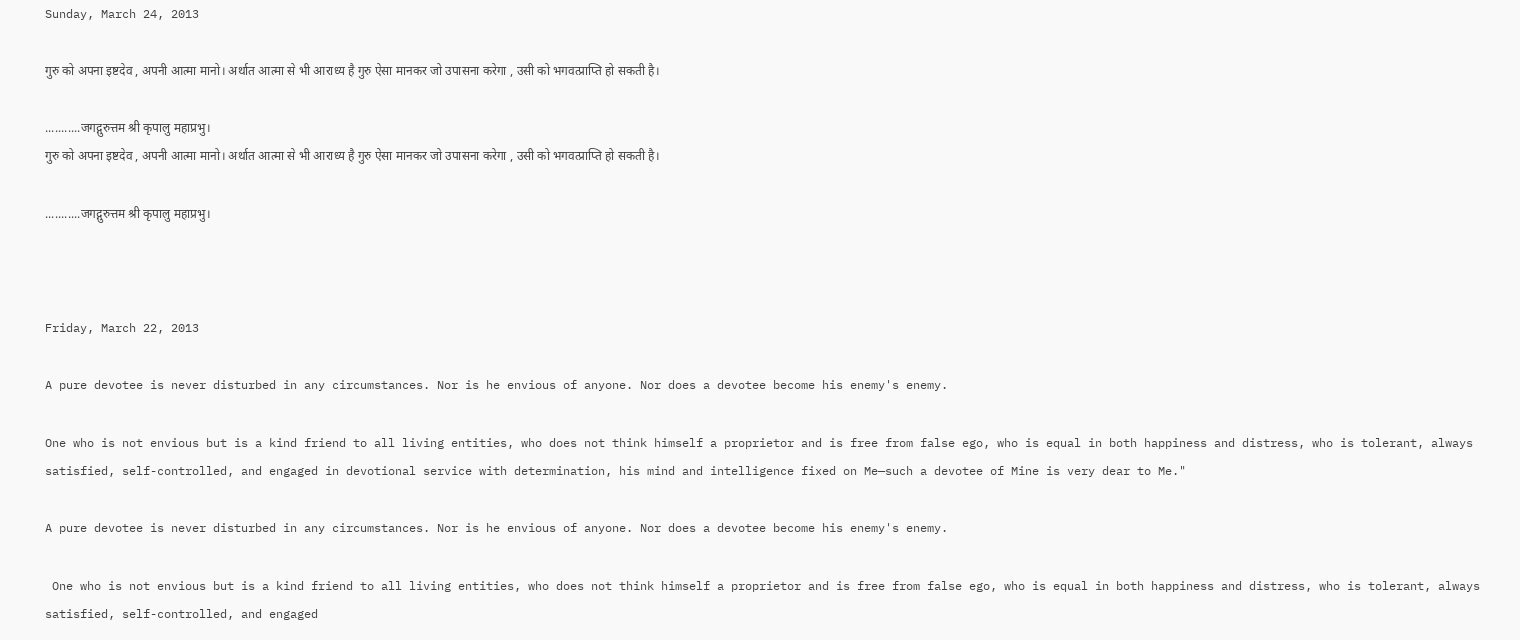Sunday, March 24, 2013

गुरु को अपना इष्टदेव , अपनी आत्मा मानो। अर्थात आत्मा से भी आराध्य है गुरु ऐसा मानकर जो उपासना करेगा , उसी को भगवत्प्राप्ति हो सकती है।

...........जगद्गुरुत्तम श्री कृपालु महाप्रभु।
गुरु को अपना इष्टदेव , अपनी आत्मा मानो। अर्थात आत्मा से भी आराध्य है गुरु ऐसा मानकर जो उपासना करेगा , उसी को भगवत्प्राप्ति हो सकती है।

...........जगद्गुरुत्तम श्री कृपालु महाप्रभु।



Friday, March 22, 2013

A pure devotee is never disturbed in any circumstances. Nor is he envious of anyone. Nor does a devotee become his enemy's enemy.

One who is not envious but is a kind friend to all living entities, who does not think himself a proprietor and is free from false ego, who is equal in both happiness and distress, who is tolerant, always satisfied, self-controlled, and engaged in devotional service with determination, his mind and intelligence fixed on Me—such a devotee of Mine is very dear to Me."

A pure devotee is never disturbed in any circumstances. Nor is he envious of anyone. Nor does a devotee become his enemy's enemy.

 One who is not envious but is a kind friend to all living entities, who does not think himself a proprietor and is free from false ego, who is equal in both happiness and distress, who is tolerant, always satisfied, self-controlled, and engaged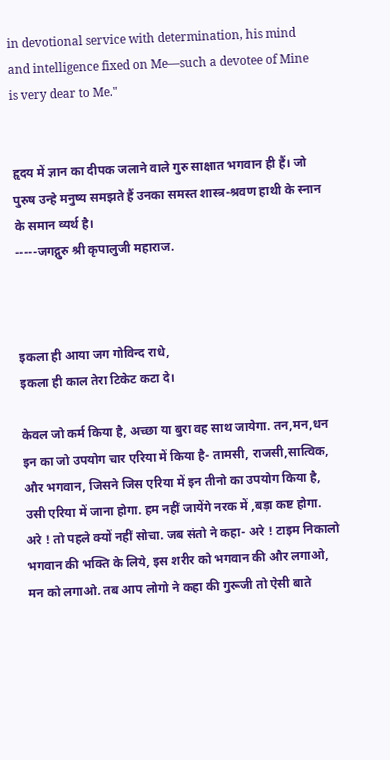in devotional service with determination, his mind and intelligence fixed on Me—such a devotee of Mine is very dear to Me."


हृदय में ज्ञान का दीपक जलाने वाले गुरु साक्षात भगवान ही हैं। जो पुरुष उन्हे मनुष्य समझते हैं उनका समस्त शास्त्र-श्रवण हाथी के स्नान के समान व्यर्थ है।
-----जगद्गुरु श्री कृपालुजी महाराज.



इकला ही आया जग गोविन्द राधे,
इकला ही काल तेरा टिकेट कटा दे।

केवल जो कर्म किया है, अच्छा या बुरा वह साथ जायेगा. तन,मन,धन इन का जो उपयोग चार एरिया में किया है- तामसी, राजसी,सात्विक, और भगवान, जिसने जिस एरिया में इन तीनो का उपयोग किया है, उसी एरिया में जाना होगा. हम नहीं जायेंगे नरक में ,बड़ा कष्ट होगा. अरे ! तो पहले क्यों नहीं सोचा. जब संतो ने कहा- अरे ! टाइम निकालो भगवान की भक्ति के लिये, इस शरीर को भगवान की और लगाओ, मन को लगाओ. तब आप लोगो ने कहा की गुरूजी तो ऐसी बाते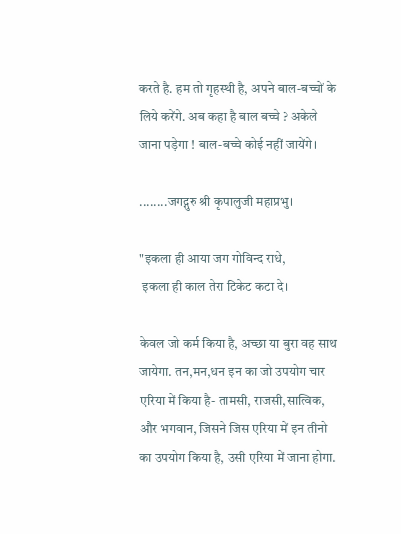करते है. हम तो गृहस्थी है, अपने बाल-बच्चों के लिये करेंगे. अब कहा है बाल बच्चे ? अकेले जाना पड़ेगा ! बाल-बच्चे कोई नहीं जायेंगे।

........जगद्गुरु श्री कृपालुजी महाप्रभु।

"इकला ही आया जग गोविन्द राधे,
 इकला ही काल तेरा टिकेट कटा दे।

केवल जो कर्म किया है, अच्छा या बुरा वह साथ जायेगा. तन,मन,धन इन का जो उपयोग चार एरिया में किया है- तामसी, राजसी,सात्विक, और भगवान, जिसने जिस एरिया में इन तीनो का उपयोग किया है, उसी एरिया में जाना होगा.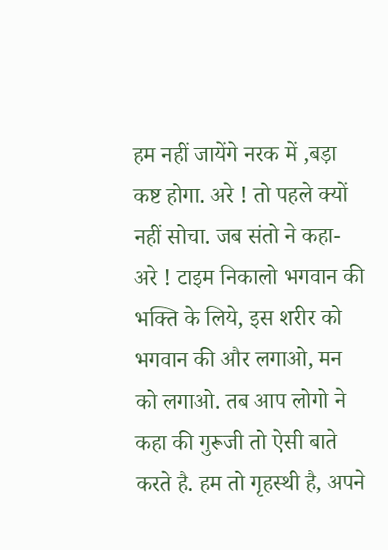हम नहीं जायेंगे नरक में ,बड़ा कष्ट होगा. अरे ! तो पहले क्यों नहीं सोचा. जब संतो ने कहा- अरे ! टाइम निकालो भगवान की भक्ति के लिये, इस शरीर को भगवान की और लगाओ, मन को लगाओ. तब आप लोगो ने कहा की गुरूजी तो ऐसी बाते करते है. हम तो गृहस्थी है, अपने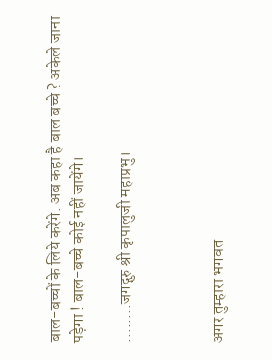बाल-बच्चों के लिये करेंगे. अब कहा है बाल बच्चे ? अकेले जाना पड़ेगा ! बाल-बच्चे कोई नहीं जायेंगे।

........जगद्गुरु श्री कृपालुजी महाप्रभु।



अगर तुम्हारा भगवत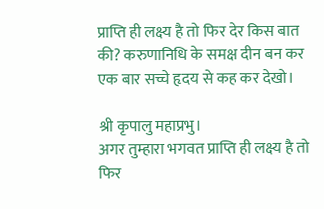प्राप्ति ही लक्ष्य है तो फिर देर किस बात की? करुणानिधि के समक्ष दीन बन कर एक बार सच्चे हृदय से कह कर देखो।

श्री कृपालु महाप्रभु।
अगर तुम्हारा भगवत प्राप्ति ही लक्ष्य है तो फिर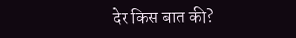देर किस बात की?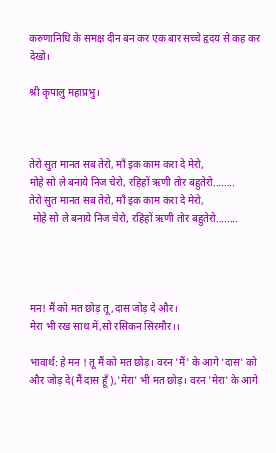करुणानिधि के समक्ष दीन बन कर एक बार सच्चे हृदय से कह कर देखो।

श्री कृपालु महाप्रभु।



तेरो सुत मानत सब तेरो, माँ इक काम करा दे मेरो,
मोहे सो ले बनाये निज चेरो, रहिहों ऋणी तोर बहुतेरो........
तेरो सुत मानत सब तेरो, माँ इक काम करा दे मेरो,
 मोहे सो ले बनाये निज चेरो, रहिहों ऋणी तोर बहुतेरो........




मन! मैं को मत छोड़ तू,दास जोड़ दे और।
मेरा भी रख साथ में,सो रसिकन सिरमौर।।

भावार्थ: हे मन ! तू मैं को मत छोड़। वरन 'मैं' के आगे 'दास' को और जोड़ दे(मैं दास हूँ),'मेरा' भी मत छोड़। वरन 'मेरा' के आगे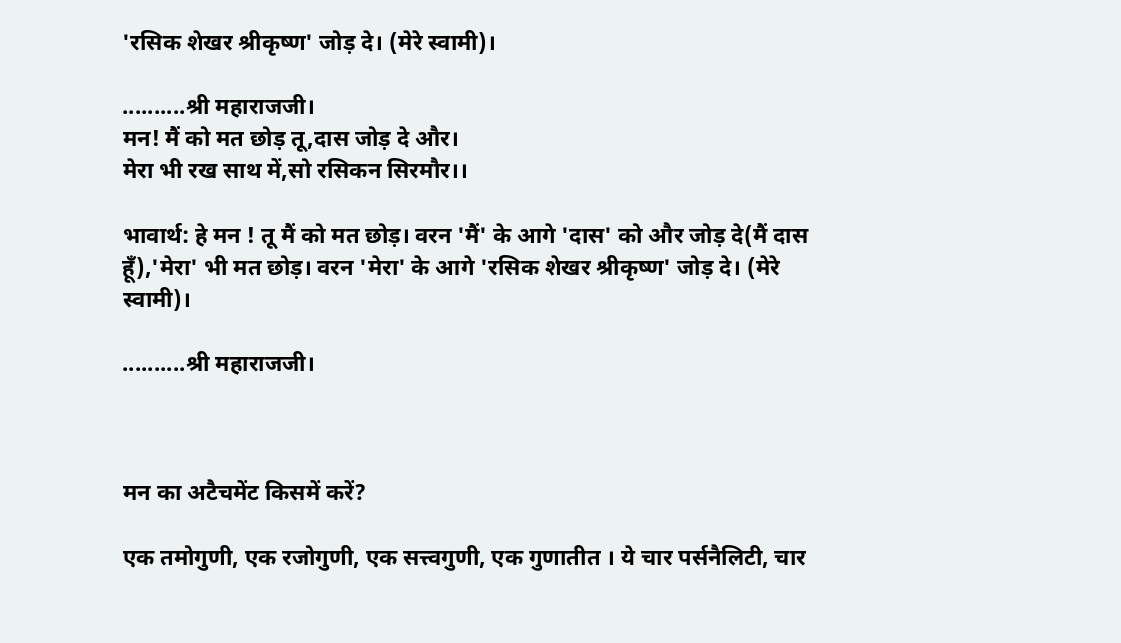'रसिक शेखर श्रीकृष्ण' जोड़ दे। (मेरे स्वामी)।

..........श्री महाराजजी।
मन! मैं को मत छोड़ तू,दास जोड़ दे और।
मेरा भी रख साथ में,सो रसिकन सिरमौर।।

भावार्थ: हे मन ! तू मैं को मत छोड़। वरन 'मैं' के आगे 'दास' को और जोड़ दे(मैं दास हूँ),'मेरा' भी मत छोड़। वरन 'मेरा' के आगे 'रसिक शेखर श्रीकृष्ण' जोड़ दे। (मेरे स्वामी)।

..........श्री महाराजजी।



मन का अटैचमेंट किसमें करें?

एक तमोगुणी, एक रजोगुणी, एक सत्त्वगुणी, एक गुणातीत । ये चार पर्सनैलिटी, चार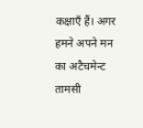कक्षाएँ हैं। अगर हमने अपने मन का अटैचमेन्ट तामसी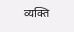व्यक्ति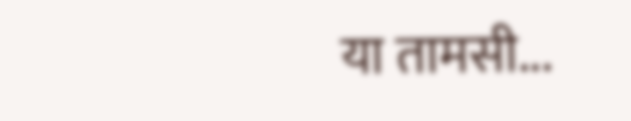या तामसी...